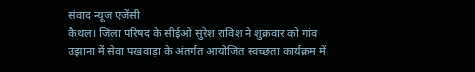संवाद न्यूज एजेंसी
कैथल। जिला परिषद के सीईओ सुरेश राविश ने शुक्रवार को गांव उझाना में सेवा पखवाड़ा के अंतर्गत आयोजित स्वच्छता कार्यक्रम में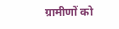ग्रामीणों को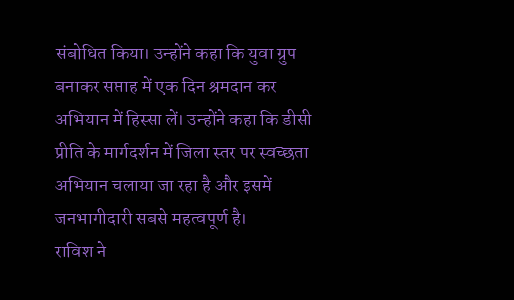संबोधित किया। उन्होंने कहा कि युवा ग्रुप बनाकर सप्ताह में एक दिन श्रमदान कर अभियान में हिस्सा लें। उन्होंने कहा कि डीसी प्रीति के मार्गदर्शन में जिला स्तर पर स्वच्छता अभियान चलाया जा रहा है और इसमें जनभागीदारी सबसे महत्वपूर्ण है।
राविश ने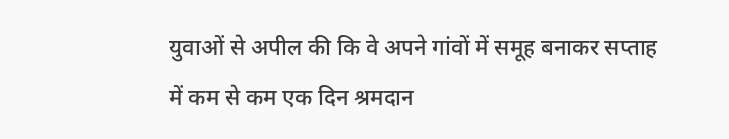युवाओं से अपील की कि वे अपने गांवों में समूह बनाकर सप्ताह में कम से कम एक दिन श्रमदान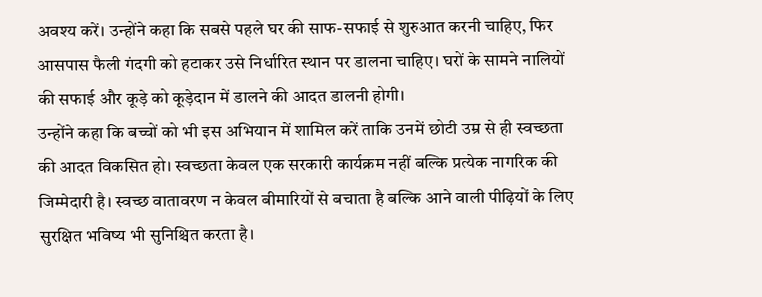अवश्य करें। उन्होंने कहा कि सबसे पहले घर की साफ-सफाई से शुरुआत करनी चाहिए, फिर आसपास फैली गंदगी को हटाकर उसे निर्धारित स्थान पर डालना चाहिए। घरों के सामने नालियों की सफाई और कूड़े को कूड़ेदान में डालने की आदत डालनी होगी।
उन्होंने कहा कि बच्चों को भी इस अभियान में शामिल करें ताकि उनमें छोटी उम्र से ही स्वच्छता की आदत विकसित हो। स्वच्छता केवल एक सरकारी कार्यक्रम नहीं बल्कि प्रत्येक नागरिक की जिम्मेदारी है। स्वच्छ वातावरण न केवल बीमारियों से बचाता है बल्कि आने वाली पीढ़ियों के लिए सुरक्षित भविष्य भी सुनिश्चित करता है।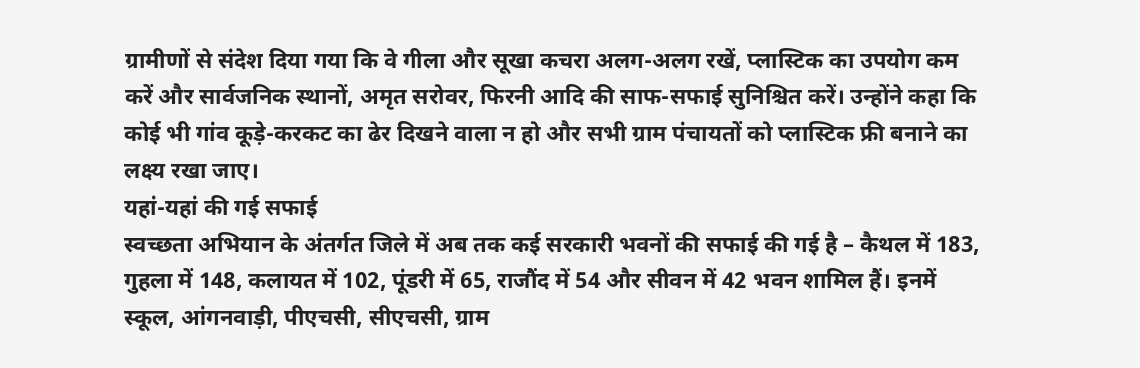ग्रामीणों से संदेश दिया गया कि वे गीला और सूखा कचरा अलग-अलग रखें, प्लास्टिक का उपयोग कम करें और सार्वजनिक स्थानों, अमृत सरोवर, फिरनी आदि की साफ-सफाई सुनिश्चित करें। उन्होंने कहा कि कोई भी गांव कूड़े-करकट का ढेर दिखने वाला न हो और सभी ग्राम पंचायतों को प्लास्टिक फ्री बनाने का लक्ष्य रखा जाए।
यहां-यहां की गई सफाई
स्वच्छता अभियान के अंतर्गत जिले में अब तक कई सरकारी भवनों की सफाई की गई है – कैथल में 183, गुहला में 148, कलायत में 102, पूंडरी में 65, राजौंद में 54 और सीवन में 42 भवन शामिल हैं। इनमें स्कूल, आंगनवाड़ी, पीएचसी, सीएचसी, ग्राम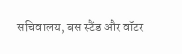सचिवालय, बस स्टैंड और वॉटर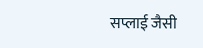सप्लाई जैसी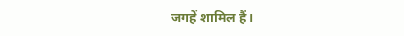जगहें शामिल हैं।